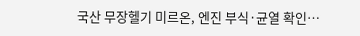국산 무장헬기 미르온, 엔진 부식·균열 확인…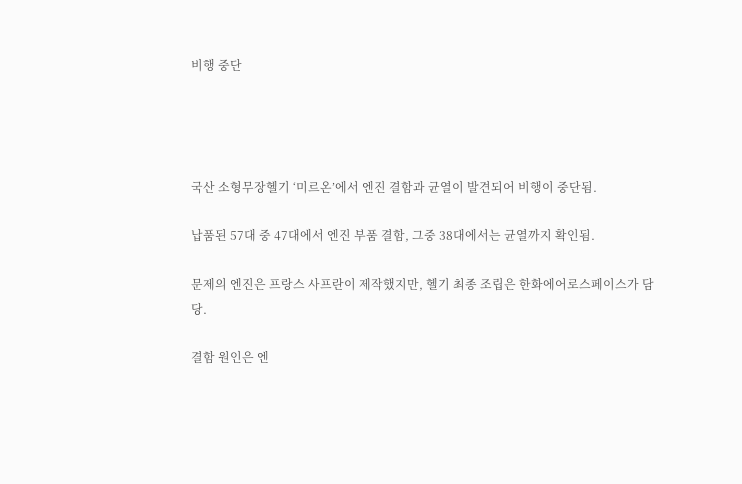비행 중단




국산 소형무장헬기 ‘미르온’에서 엔진 결함과 균열이 발견되어 비행이 중단됨.

납품된 57대 중 47대에서 엔진 부품 결함, 그중 38대에서는 균열까지 확인됨.

문제의 엔진은 프랑스 사프란이 제작했지만, 헬기 최종 조립은 한화에어로스페이스가 담당.

결함 원인은 엔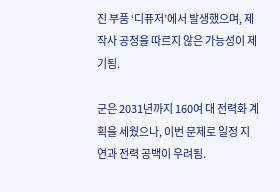진 부품 ‘디퓨저’에서 발생했으며, 제작사 공정을 따르지 않은 가능성이 제기됨.

군은 2031년까지 160여 대 전력화 계획을 세웠으나, 이번 문제로 일정 지연과 전력 공백이 우려됨.